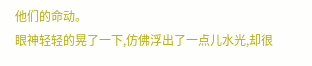他们的命动。
眼神轻轻的晃了一下,仿佛浮出了一点儿水光,却很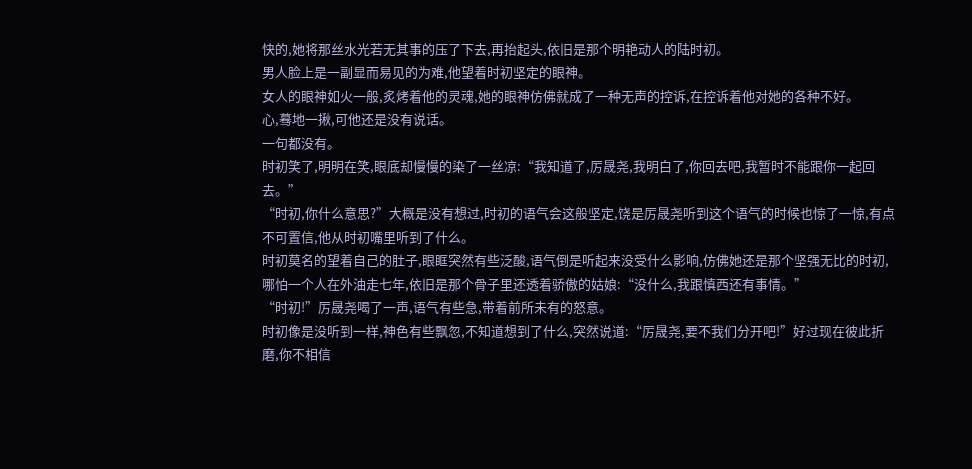快的,她将那丝水光若无其事的压了下去,再抬起头,依旧是那个明艳动人的陆时初。
男人脸上是一副显而易见的为难,他望着时初坚定的眼神。
女人的眼神如火一般,炙烤着他的灵魂,她的眼神仿佛就成了一种无声的控诉,在控诉着他对她的各种不好。
心,蓦地一揪,可他还是没有说话。
一句都没有。
时初笑了,明明在笑,眼底却慢慢的染了一丝凉:“我知道了,厉晟尧,我明白了,你回去吧,我暂时不能跟你一起回去。”
“时初,你什么意思?”大概是没有想过,时初的语气会这般坚定,饶是厉晟尧听到这个语气的时候也惊了一惊,有点不可置信,他从时初嘴里听到了什么。
时初莫名的望着自己的肚子,眼眶突然有些泛酸,语气倒是听起来没受什么影响,仿佛她还是那个坚强无比的时初,哪怕一个人在外油走七年,依旧是那个骨子里还透着骄傲的姑娘:“没什么,我跟慎西还有事情。”
“时初!”厉晟尧喝了一声,语气有些急,带着前所未有的怒意。
时初像是没听到一样,神色有些飘忽,不知道想到了什么,突然说道:“厉晟尧,要不我们分开吧!”好过现在彼此折磨,你不相信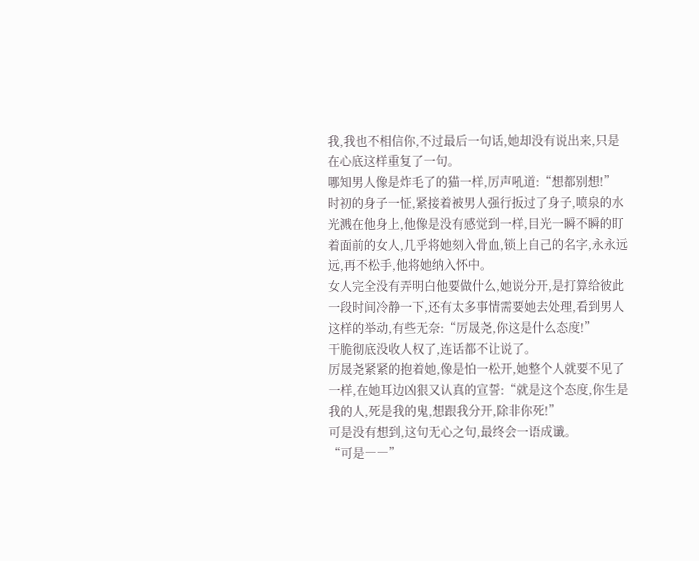我,我也不相信你,不过最后一句话,她却没有说出来,只是在心底这样重复了一句。
哪知男人像是炸毛了的猫一样,厉声吼道:“想都别想!”
时初的身子一怔,紧接着被男人强行扳过了身子,喷泉的水光溅在他身上,他像是没有感觉到一样,目光一瞬不瞬的盯着面前的女人,几乎将她刻入骨血,锁上自己的名字,永永远远,再不松手,他将她纳入怀中。
女人完全没有弄明白他要做什么,她说分开,是打算给彼此一段时间冷静一下,还有太多事情需要她去处理,看到男人这样的举动,有些无奈:“厉晟尧,你这是什么态度!”
干脆彻底没收人权了,连话都不让说了。
厉晟尧紧紧的抱着她,像是怕一松开,她整个人就要不见了一样,在她耳边凶狠又认真的宣誓:“就是这个态度,你生是我的人,死是我的鬼,想跟我分开,除非你死!”
可是没有想到,这句无心之句,最终会一语成谶。
“可是――”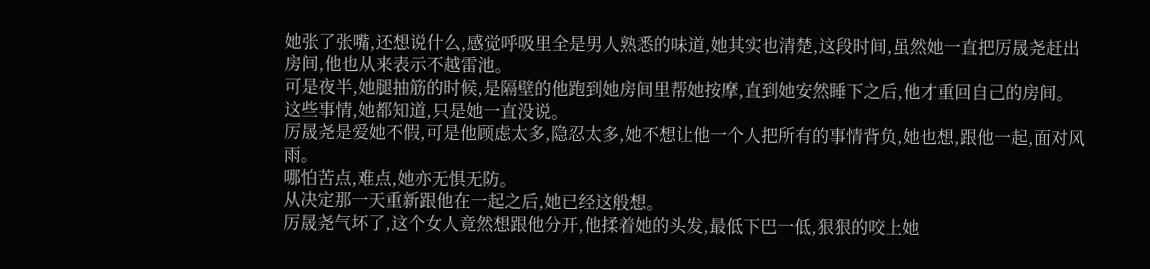她张了张嘴,还想说什么,感觉呼吸里全是男人熟悉的味道,她其实也清楚,这段时间,虽然她一直把厉晟尧赶出房间,他也从来表示不越雷池。
可是夜半,她腿抽筋的时候,是隔壁的他跑到她房间里帮她按摩,直到她安然睡下之后,他才重回自己的房间。
这些事情,她都知道,只是她一直没说。
厉晟尧是爱她不假,可是他顾虑太多,隐忍太多,她不想让他一个人把所有的事情背负,她也想,跟他一起,面对风雨。
哪怕苦点,难点,她亦无惧无防。
从决定那一天重新跟他在一起之后,她已经这般想。
厉晟尧气坏了,这个女人竟然想跟他分开,他揉着她的头发,最低下巴一低,狠狠的咬上她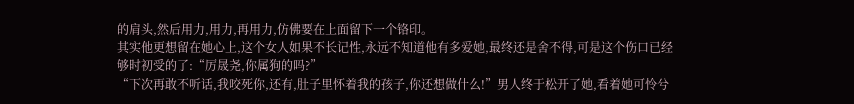的肩头,然后用力,用力,再用力,仿佛要在上面留下一个铬印。
其实他更想留在她心上,这个女人如果不长记性,永远不知道他有多爱她,最终还是舍不得,可是这个伤口已经够时初受的了:“厉晟尧,你属狗的吗?”
“下次再敢不听话,我咬死你,还有,肚子里怀着我的孩子,你还想做什么!”男人终于松开了她,看着她可怜兮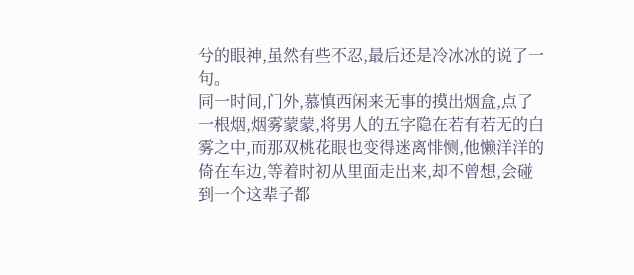兮的眼神,虽然有些不忍,最后还是冷冰冰的说了一句。
同一时间,门外,慕慎西闲来无事的摸出烟盒,点了一根烟,烟雾蒙蒙,将男人的五字隐在若有若无的白雾之中,而那双桃花眼也变得迷离悱恻,他懒洋洋的倚在车边,等着时初从里面走出来,却不曾想,会碰到一个这辈子都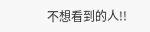不想看到的人!!